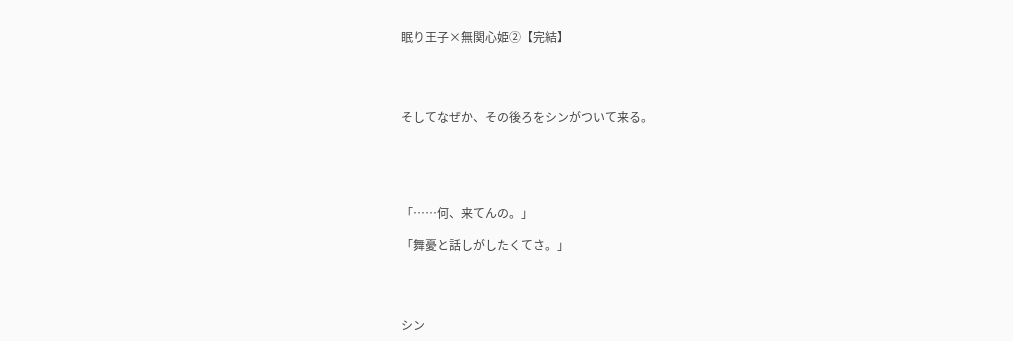眠り王子×無関心姫②【完結】




そしてなぜか、その後ろをシンがついて来る。





「……何、来てんの。」

「舞憂と話しがしたくてさ。」




シン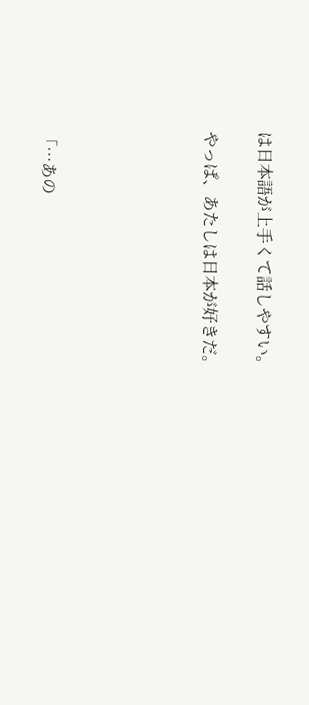は日本語が上手くて話しやすい。


やっぱ、あたしは日本が好きだ。








「…あの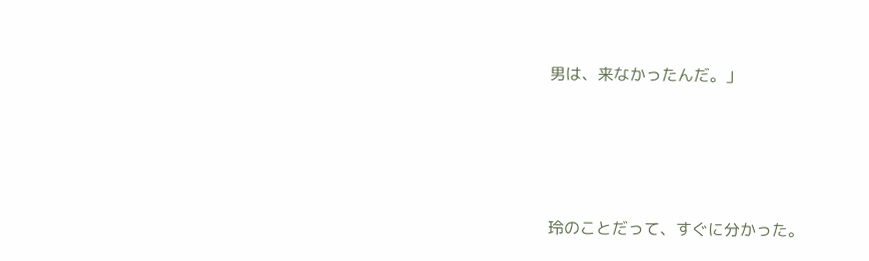男は、来なかったんだ。」




玲のことだって、すぐに分かった。